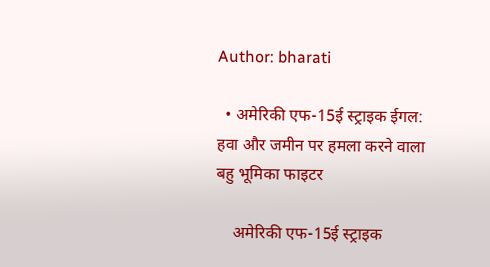Author: bharati

  • अमेरिकी एफ-15ई स्ट्राइक ईगल: हवा और जमीन पर हमला करने वाला बहु भूमिका फाइटर

    अमेरिकी एफ-15ई स्ट्राइक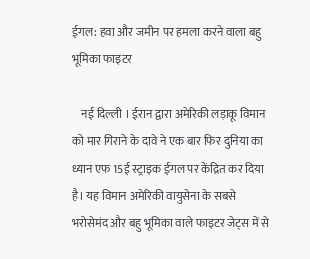ईगल: हवा और जमीन पर हमला करने वाला बहु भूमिका फाइटर

    नई दिल्ली । ईरान द्वारा अमेरिकी लड़ाकू विमान को मार गिराने के दावे ने एक बार फिर दुनिया का ध्यान एफ 15ई स्ट्राइक ईगल पर केंद्रित कर दिया है। यह विमान अमेरिकी वायुसेना के सबसे भरोसेमंद और बहु भूमिका वाले फाइटर जेट्स में से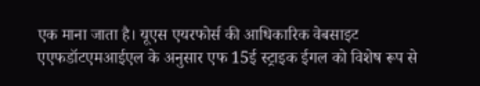एक माना जाता है। यूएस एयरफोर्स की आधिकारिक वेबसाइट एएफडॉटएमआईएल के अनुसार एफ 15ई स्ट्राइक ईगल को विशेष रूप से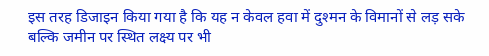इस तरह डिजाइन किया गया है कि यह न केवल हवा में दुश्मन के विमानों से लड़ सके बल्कि जमीन पर स्थित लक्ष्य पर भी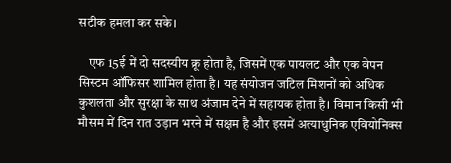सटीक हमला कर सके।

    एफ 15ई में दो सदस्यीय क्रू होता है, जिसमें एक पायलट और एक वेपन सिस्टम ऑफिसर शामिल होता है। यह संयोजन जटिल मिशनों को अधिक कुशलता और सुरक्षा के साथ अंजाम देने में सहायक होता है। विमान किसी भी मौसम में दिन रात उड़ान भरने में सक्षम है और इसमें अत्याधुनिक एवियोनिक्स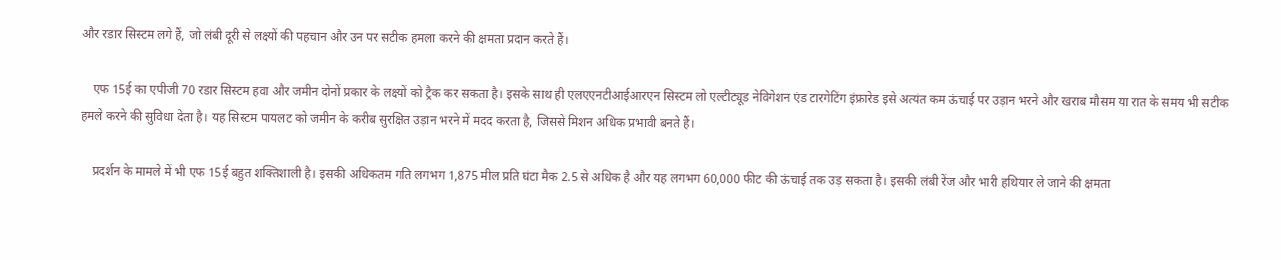और रडार सिस्टम लगे हैं, जो लंबी दूरी से लक्ष्यों की पहचान और उन पर सटीक हमला करने की क्षमता प्रदान करते हैं।

    एफ 15ई का एपीजी 70 रडार सिस्टम हवा और जमीन दोनों प्रकार के लक्ष्यों को ट्रैक कर सकता है। इसके साथ ही एलएएनटीआईआरएन सिस्टम लो एल्टीट्यूड नेविगेशन एंड टारगेटिंग इंफ्रारेड इसे अत्यंत कम ऊंचाई पर उड़ान भरने और खराब मौसम या रात के समय भी सटीक हमले करने की सुविधा देता है। यह सिस्टम पायलट को जमीन के करीब सुरक्षित उड़ान भरने में मदद करता है, जिससे मिशन अधिक प्रभावी बनते हैं।

    प्रदर्शन के मामले में भी एफ 15ई बहुत शक्तिशाली है। इसकी अधिकतम गति लगभग 1,875 मील प्रति घंटा मैक 2.5 से अधिक है और यह लगभग 60,000 फीट की ऊंचाई तक उड़ सकता है। इसकी लंबी रेंज और भारी हथियार ले जाने की क्षमता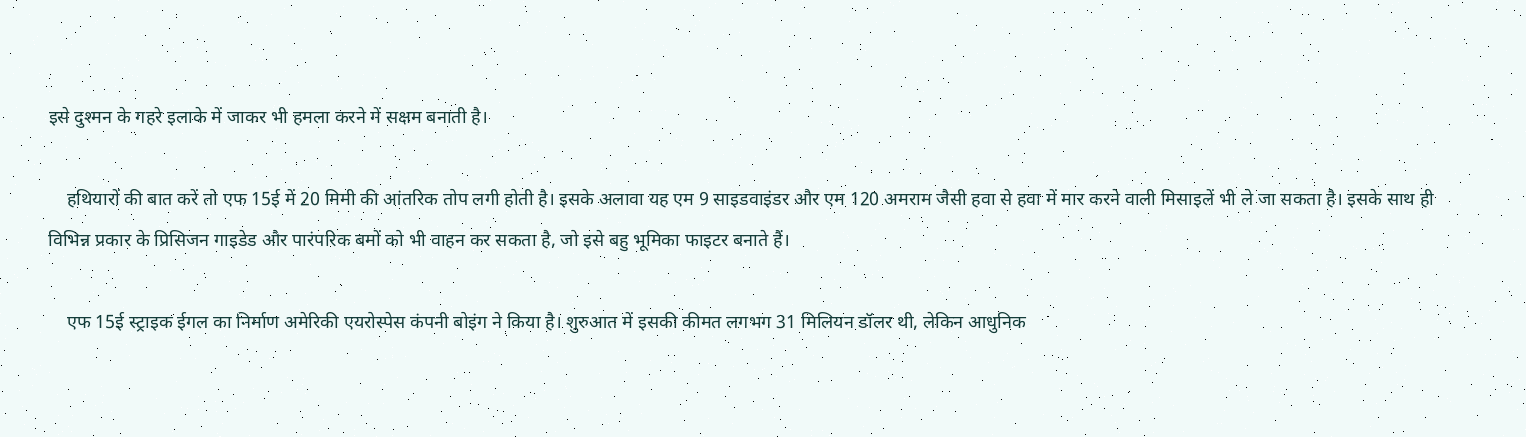इसे दुश्मन के गहरे इलाके में जाकर भी हमला करने में सक्षम बनाती है।

    हथियारों की बात करें तो एफ 15ई में 20 मिमी की आंतरिक तोप लगी होती है। इसके अलावा यह एम 9 साइडवाइंडर और एम 120 अमराम जैसी हवा से हवा में मार करने वाली मिसाइलें भी ले जा सकता है। इसके साथ ही विभिन्न प्रकार के प्रिसिजन गाइडेड और पारंपरिक बमों को भी वाहन कर सकता है, जो इसे बहु भूमिका फाइटर बनाते हैं।

    एफ 15ई स्ट्राइक ईगल का निर्माण अमेरिकी एयरोस्पेस कंपनी बोइंग ने किया है। शुरुआत में इसकी कीमत लगभग 31 मिलियन डॉलर थी, लेकिन आधुनिक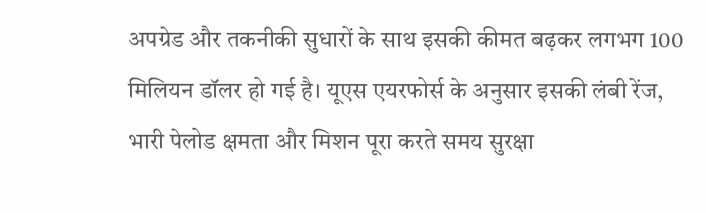अपग्रेड और तकनीकी सुधारों के साथ इसकी कीमत बढ़कर लगभग 100 मिलियन डॉलर हो गई है। यूएस एयरफोर्स के अनुसार इसकी लंबी रेंज, भारी पेलोड क्षमता और मिशन पूरा करते समय सुरक्षा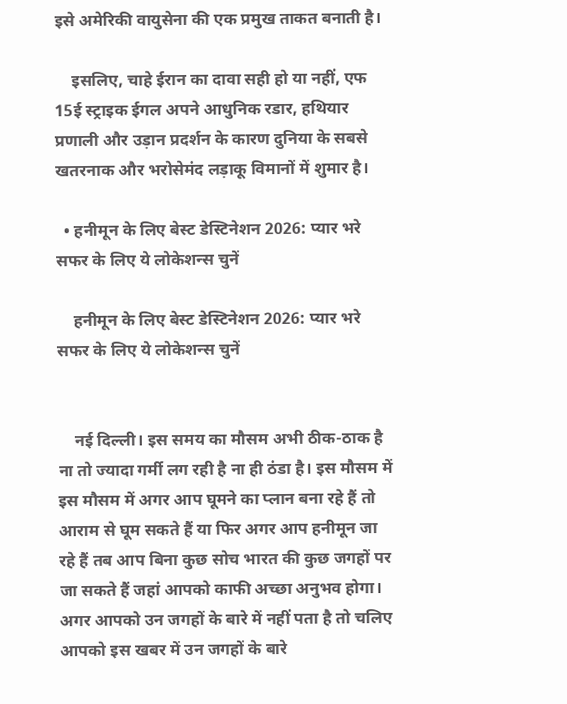इसे अमेरिकी वायुसेना की एक प्रमुख ताकत बनाती है।

    इसलिए, चाहे ईरान का दावा सही हो या नहीं, एफ 15ई स्ट्राइक ईगल अपने आधुनिक रडार, हथियार प्रणाली और उड़ान प्रदर्शन के कारण दुनिया के सबसे खतरनाक और भरोसेमंद लड़ाकू विमानों में शुमार है।

  • हनीमून के लिए बेस्ट डेस्टिनेशन 2026: प्यार भरे सफर के लिए ये लोकेशन्स चुनें

    हनीमून के लिए बेस्ट डेस्टिनेशन 2026: प्यार भरे सफर के लिए ये लोकेशन्स चुनें


    नई दिल्ली। इस समय का मौसम अभी ठीक-ठाक है ना तो ज्यादा गर्मी लग रही है ना ही ठंडा है। इस मौसम में इस मौसम में अगर आप घूमने का प्लान बना रहे हैं तो आराम से घूम सकते हैं या फिर अगर आप हनीमून जा रहे हैं तब आप बिना कुछ सोच भारत की कुछ जगहों पर जा सकते हैं जहां आपको काफी अच्छा अनुभव होगा। अगर आपको उन जगहों के बारे में नहीं पता है तो चलिए आपको इस खबर में उन जगहों के बारे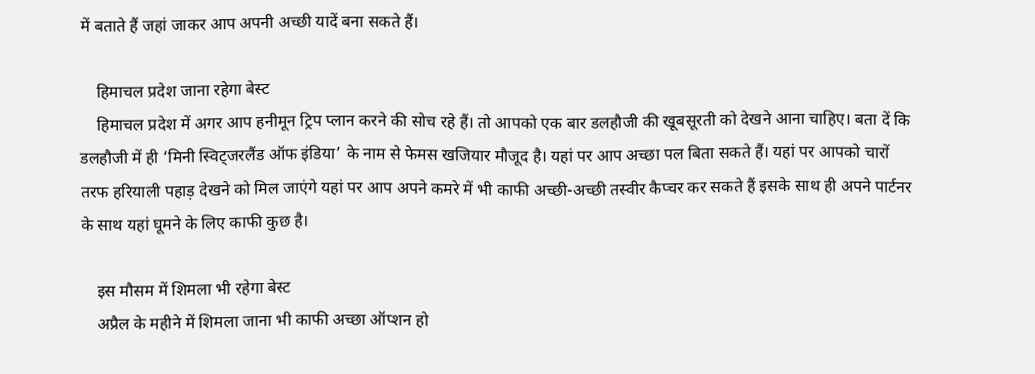में बताते हैं जहां जाकर आप अपनी अच्छी यादें बना सकते हैं।

    हिमाचल प्रदेश जाना रहेगा बेस्ट
    हिमाचल प्रदेश में अगर आप हनीमून ट्रिप प्लान करने की सोच रहे हैं। तो आपको एक बार डलहौजी की खूबसूरती को देखने आना चाहिए। बता दें कि डलहौजी में ही ‘मिनी स्विट्जरलैंड ऑफ इंडिया’ के नाम से फेमस खजियार मौजूद है। यहां पर आप अच्छा पल बिता सकते हैं। यहां पर आपको चारों तरफ हरियाली पहाड़ देखने को मिल जाएंगे यहां पर आप अपने कमरे में भी काफी अच्छी-अच्छी तस्वीर कैप्चर कर सकते हैं इसके साथ ही अपने पार्टनर के साथ यहां घूमने के लिए काफी कुछ है।

    इस मौसम में शिमला भी रहेगा बेस्ट
    अप्रैल के महीने में शिमला जाना भी काफी अच्छा ऑप्शन हो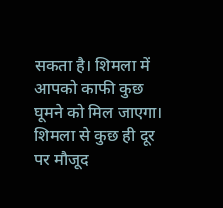सकता है। शिमला में आपको काफी कुछ घूमने को मिल जाएगा। शिमला से कुछ ही दूर पर मौजूद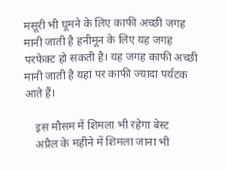मसूरी भी घूमने के लिए काफी अच्छी जगह मानी जाती है हनीमून के लिए यह जगह परफेक्ट हो सकती है। यह जगह काफी अच्छी मानी जाती है यहां पर काफी ज्यादा पर्यटक आते हैं।

    इस मौसम में शिमला भी रहेगा बेस्ट
    अप्रैल के महीने में शिमला जाना भी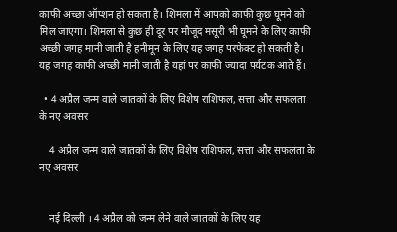काफी अच्छा ऑप्शन हो सकता है। शिमला में आपको काफी कुछ घूमने को मिल जाएगा। शिमला से कुछ ही दूर पर मौजूद मसूरी भी घूमने के लिए काफी अच्छी जगह मानी जाती है हनीमून के लिए यह जगह परफेक्ट हो सकती है। यह जगह काफी अच्छी मानी जाती है यहां पर काफी ज्यादा पर्यटक आते हैं।

  • 4 अप्रैल जन्म वाले जातकों के लिए विशेष राशिफल, सत्ता और सफलता के नए अवसर

    4 अप्रैल जन्म वाले जातकों के लिए विशेष राशिफल, सत्ता और सफलता के नए अवसर


    नई दिल्ली । 4 अप्रैल को जन्म लेने वाले जातकों के लिए यह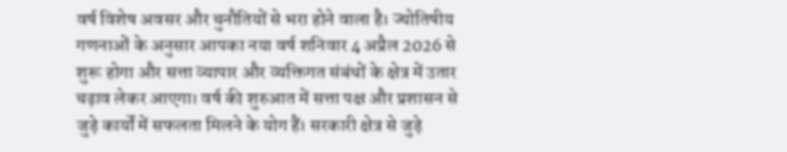वर्ष विशेष अवसर और चुनौतियों से भरा होने वाला है। ज्योतिषीय गणनाओं के अनुसार आपका नया वर्ष शनिवार 4 अप्रैल 2026 से शुरू होगा और सत्ता व्यापार और व्यक्तिगत संबंधों के क्षेत्र में उतार चढ़ाव लेकर आएगा। वर्ष की शुरुआत में सत्ता पक्ष और प्रशासन से जुड़े कार्यों में सफलता मिलने के योग हैं। सरकारी क्षेत्र से जुड़े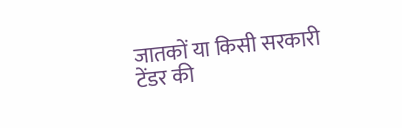जातकों या किसी सरकारी टेंडर की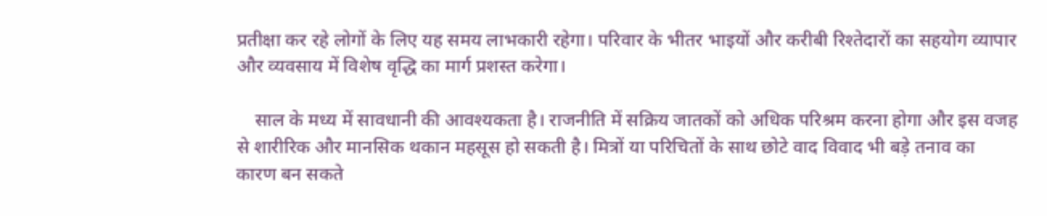प्रतीक्षा कर रहे लोगों के लिए यह समय लाभकारी रहेगा। परिवार के भीतर भाइयों और करीबी रिश्तेदारों का सहयोग व्यापार और व्यवसाय में विशेष वृद्धि का मार्ग प्रशस्त करेगा।

    साल के मध्य में सावधानी की आवश्यकता है। राजनीति में सक्रिय जातकों को अधिक परिश्रम करना होगा और इस वजह से शारीरिक और मानसिक थकान महसूस हो सकती है। मित्रों या परिचितों के साथ छोटे वाद विवाद भी बड़े तनाव का कारण बन सकते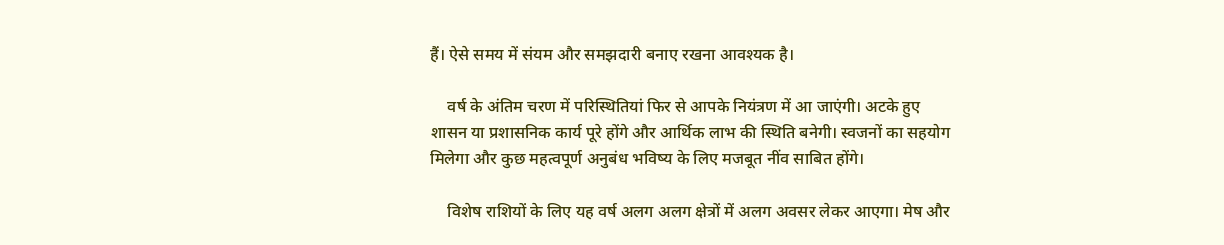हैं। ऐसे समय में संयम और समझदारी बनाए रखना आवश्यक है।

    वर्ष के अंतिम चरण में परिस्थितियां फिर से आपके नियंत्रण में आ जाएंगी। अटके हुए शासन या प्रशासनिक कार्य पूरे होंगे और आर्थिक लाभ की स्थिति बनेगी। स्वजनों का सहयोग मिलेगा और कुछ महत्वपूर्ण अनुबंध भविष्य के लिए मजबूत नींव साबित होंगे।

    विशेष राशियों के लिए यह वर्ष अलग अलग क्षेत्रों में अलग अवसर लेकर आएगा। मेष और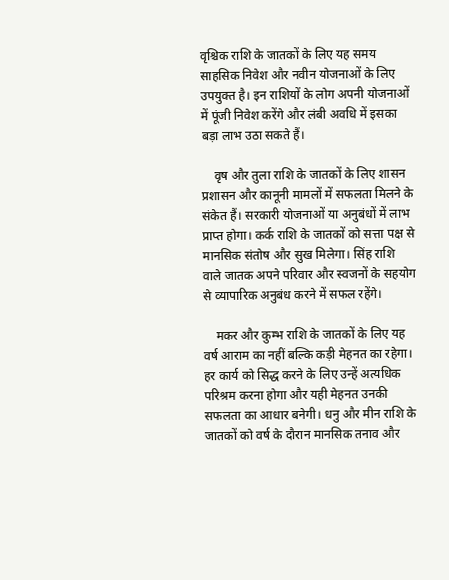वृश्चिक राशि के जातकों के लिए यह समय साहसिक निवेश और नवीन योजनाओं के लिए उपयुक्त है। इन राशियों के लोग अपनी योजनाओं में पूंजी निवेश करेंगे और लंबी अवधि में इसका बड़ा लाभ उठा सकते हैं।

    वृष और तुला राशि के जातकों के लिए शासन प्रशासन और कानूनी मामलों में सफलता मिलने के संकेत हैं। सरकारी योजनाओं या अनुबंधों में लाभ प्राप्त होगा। कर्क राशि के जातकों को सत्ता पक्ष से मानसिक संतोष और सुख मिलेगा। सिंह राशि वाले जातक अपने परिवार और स्वजनों के सहयोग से व्यापारिक अनुबंध करने में सफल रहेंगे।

    मकर और कुम्भ राशि के जातकों के लिए यह वर्ष आराम का नहीं बल्कि कड़ी मेहनत का रहेगा। हर कार्य को सिद्ध करने के लिए उन्हें अत्यधिक परिश्रम करना होगा और यही मेहनत उनकी सफलता का आधार बनेगी। धनु और मीन राशि के जातकों को वर्ष के दौरान मानसिक तनाव और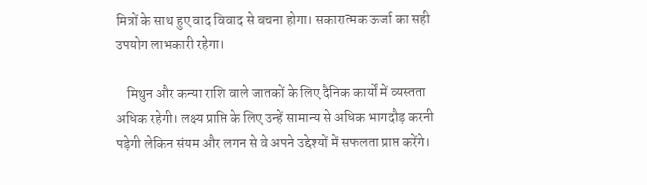मित्रों के साथ हुए वाद विवाद से बचना होगा। सकारात्मक ऊर्जा का सही उपयोग लाभकारी रहेगा।

    मिथुन और कन्या राशि वाले जातकों के लिए दैनिक कार्यों में व्यस्तता अधिक रहेगी। लक्ष्य प्राप्ति के लिए उन्हें सामान्य से अधिक भागदौड़ करनी पड़ेगी लेकिन संयम और लगन से वे अपने उद्देश्यों में सफलता प्राप्त करेंगे।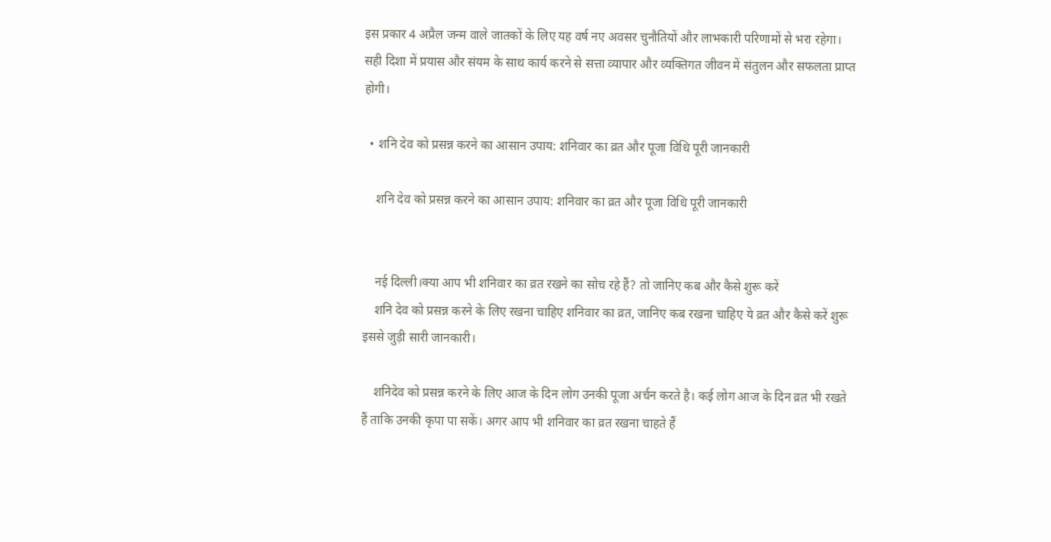इस प्रकार 4 अप्रैल जन्म वाले जातकों के लिए यह वर्ष नए अवसर चुनौतियों और लाभकारी परिणामों से भरा रहेगा। सही दिशा में प्रयास और संयम के साथ कार्य करने से सत्ता व्यापार और व्यक्तिगत जीवन में संतुलन और सफलता प्राप्त होगी।

  • शनि देव को प्रसन्न करने का आसान उपाय: शनिवार का व्रत और पूजा विधि पूरी जानकारी

    शनि देव को प्रसन्न करने का आसान उपाय: शनिवार का व्रत और पूजा विधि पूरी जानकारी


    नई दिल्ली।क्या आप भी शनिवार का व्रत रखने का सोच रहे हैं? तो जानिए कब और कैसे शुरू करें
    शनि देव को प्रसन्न करने के लिए रखना चाहिए शनिवार का व्रत, जानिए कब रखना चाहिए ये व्रत और कैसे करें शुरू इससे जुड़ी सारी जानकारी।

    शनिदेव को प्रसन्न करने के लिए आज के दिन लोग उनकी पूजा अर्चन करते है। कई लोग आज के दिन व्रत भी रखते हैं ताकि उनकी कृपा पा सकें। अगर आप भी शनिवार का व्रत रखना चाहते हैं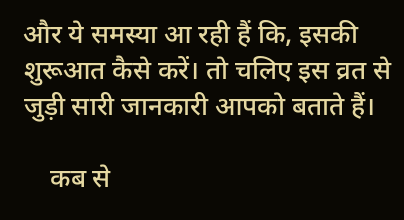और ये समस्या आ रही हैं कि, इसकी शुरूआत कैसे करें। तो चलिए इस व्रत से जुड़ी सारी जानकारी आपको बताते हैं।

    कब से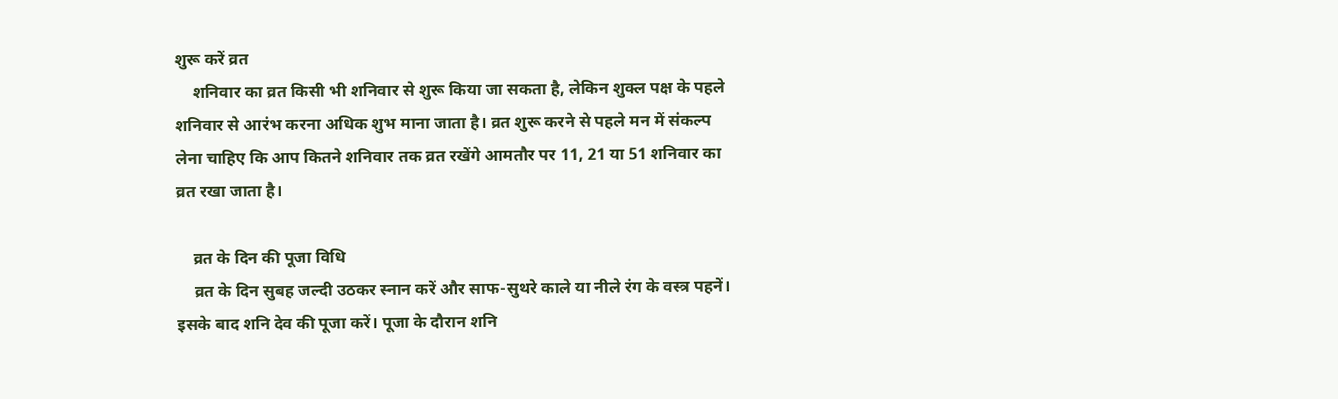शुरू करें व्रत
    शनिवार का व्रत किसी भी शनिवार से शुरू किया जा सकता है, लेकिन शुक्ल पक्ष के पहले शनिवार से आरंभ करना अधिक शुभ माना जाता है। व्रत शुरू करने से पहले मन में संकल्प लेना चाहिए कि आप कितने शनिवार तक व्रत रखेंगे आमतौर पर 11, 21 या 51 शनिवार का व्रत रखा जाता है।

    व्रत के दिन की पूजा विधि
    व्रत के दिन सुबह जल्दी उठकर स्नान करें और साफ-सुथरे काले या नीले रंग के वस्त्र पहनें। इसके बाद शनि देव की पूजा करें। पूजा के दौरान शनि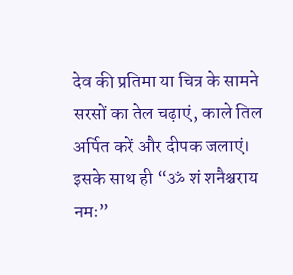देव की प्रतिमा या चित्र के सामने सरसों का तेल चढ़ाएं, काले तिल अर्पित करें और दीपक जलाएं। इसके साथ ही “ॐ शं शनैश्चराय नमः”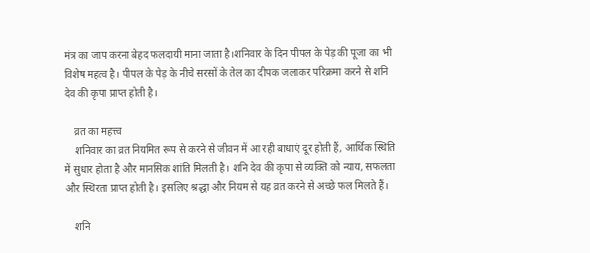मंत्र का जाप करना बेहद फलदायी माना जाता है।शनिवार के दिन पीपल के पेड़ की पूजा का भी विशेष महत्व है। पीपल के पेड़ के नीचे सरसों के तेल का दीपक जलाकर परिक्रमा करने से शनि देव की कृपा प्राप्त होती है।

    व्रत का महत्त्व
    शनिवार का व्रत नियमित रूप से करने से जीवन में आ रही बाधाएं दूर होती हैं, आर्थिक स्थिति में सुधार होता है और मानसिक शांति मिलती है। शनि देव की कृपा से व्यक्ति को न्याय, सफलता और स्थिरता प्राप्त होती है। इसलिए श्रद्धा और नियम से यह व्रत करने से अच्छे फल मिलते हैं।

    शनि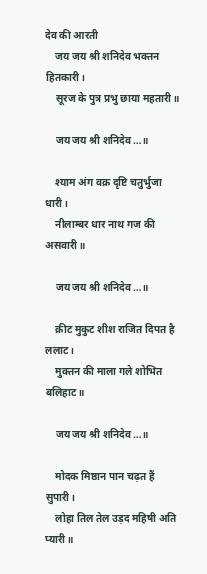देव की आरती
    जय जय श्री शनिदेव भक्तन हितकारी।
    सूरज के पुत्र प्रभु छाया महतारी॥

    जय जय श्री शनिदेव…॥

    श्याम अंग वक्र दृष्टि चतुर्भुजा धारी।
    नीलाम्बर धार नाथ गज की असवारी॥

    जय जय श्री शनिदेव…॥

    क्रीट मुकुट शीश राजित दिपत है ललाट।
    मुक्तन की माला गले शोभित बलिहाट॥

    जय जय श्री शनिदेव…॥

    मोदक मिष्ठान पान चढ़त हैं सुपारी।
    लोहा तिल तेल उड़द महिषी अति प्यारी॥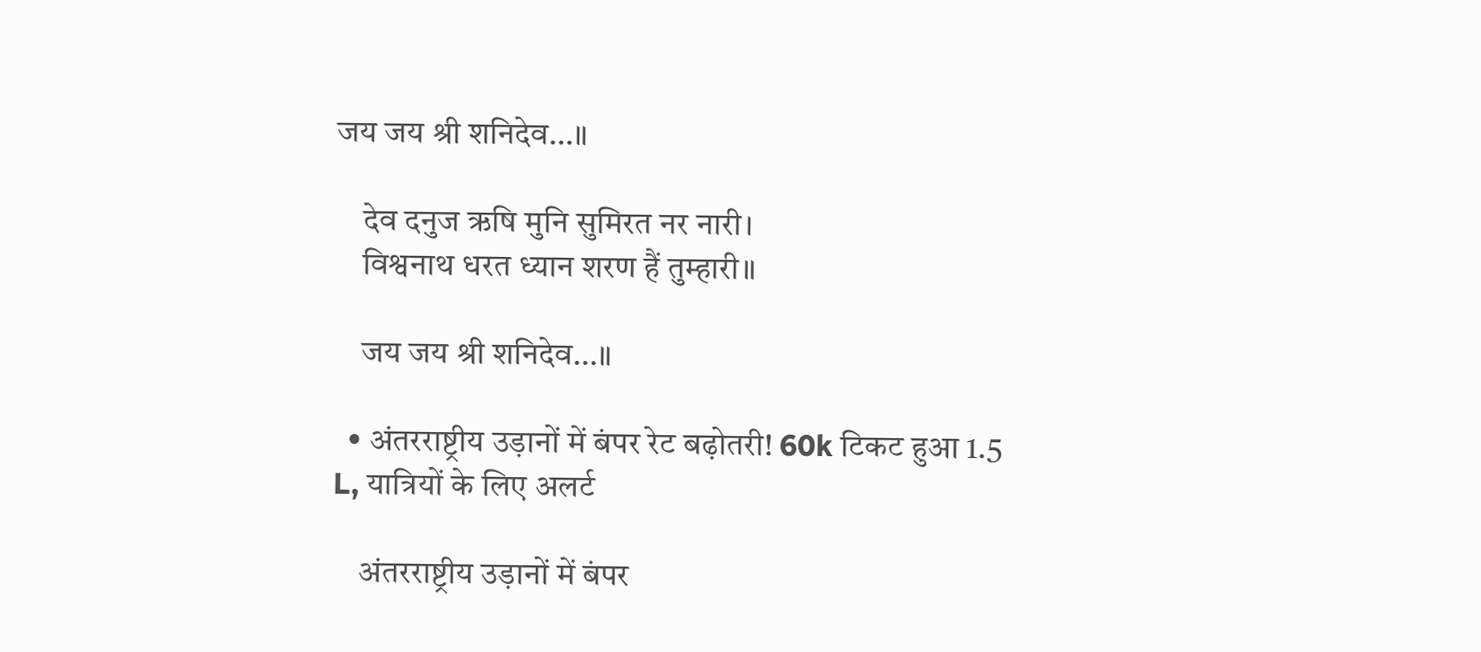जय जय श्री शनिदेव…॥

    देव दनुज ऋषि मुनि सुमिरत नर नारी।
    विश्वनाथ धरत ध्यान शरण हैं तुम्हारी॥

    जय जय श्री शनिदेव…॥

  • अंतरराष्ट्रीय उड़ानों में बंपर रेट बढ़ोतरी! 60k टिकट हुआ 1.5 L, यात्रियों के लिए अलर्ट

    अंतरराष्ट्रीय उड़ानों में बंपर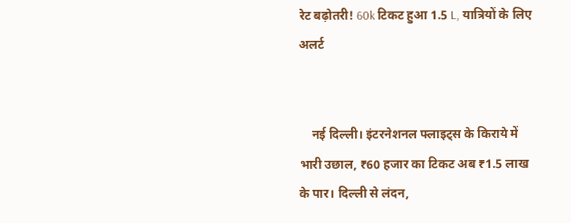रेट बढ़ोतरी! 60k टिकट हुआ 1.5 L, यात्रियों के लिए अलर्ट


    नई दिल्ली। इंटरनेशनल फ्लाइट्स के किराये में भारी उछाल, ₹60 हजार का टिकट अब ₹1.5 लाख के पार। दिल्ली से लंदन,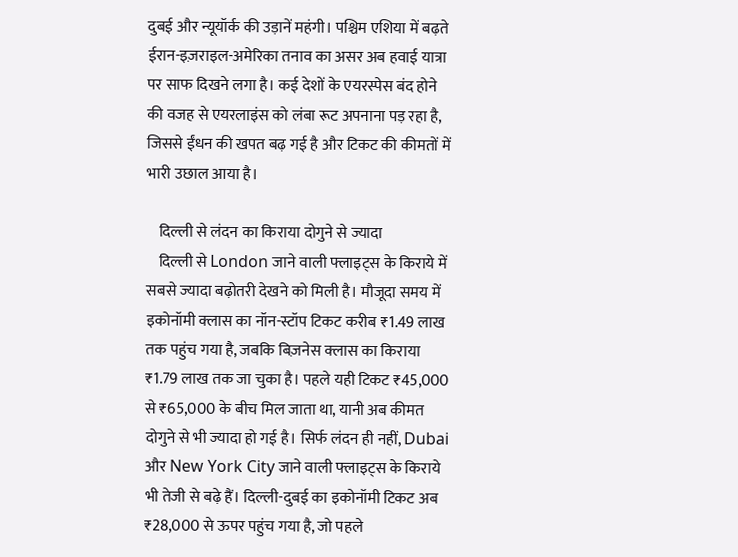दुबई और न्यूयॉर्क की उड़ानें महंगी। पश्चिम एशिया में बढ़ते ईरान-इज़राइल-अमेरिका तनाव का असर अब हवाई यात्रा पर साफ दिखने लगा है। कई देशों के एयरस्पेस बंद होने की वजह से एयरलाइंस को लंबा रूट अपनाना पड़ रहा है, जिससे ईंधन की खपत बढ़ गई है और टिकट की कीमतों में भारी उछाल आया है।

    दिल्ली से लंदन का किराया दोगुने से ज्यादा
    दिल्ली से London जाने वाली फ्लाइट्स के किराये में सबसे ज्यादा बढ़ोतरी देखने को मिली है। मौजूदा समय में इकोनॉमी क्लास का नॉन-स्टॉप टिकट करीब ₹1.49 लाख तक पहुंच गया है, जबकि बिज़नेस क्लास का किराया ₹1.79 लाख तक जा चुका है। पहले यही टिकट ₹45,000 से ₹65,000 के बीच मिल जाता था, यानी अब कीमत दोगुने से भी ज्यादा हो गई है। सिर्फ लंदन ही नहीं, Dubai और New York City जाने वाली फ्लाइट्स के किराये भी तेजी से बढ़े हैं। दिल्ली-दुबई का इकोनॉमी टिकट अब ₹28,000 से ऊपर पहुंच गया है, जो पहले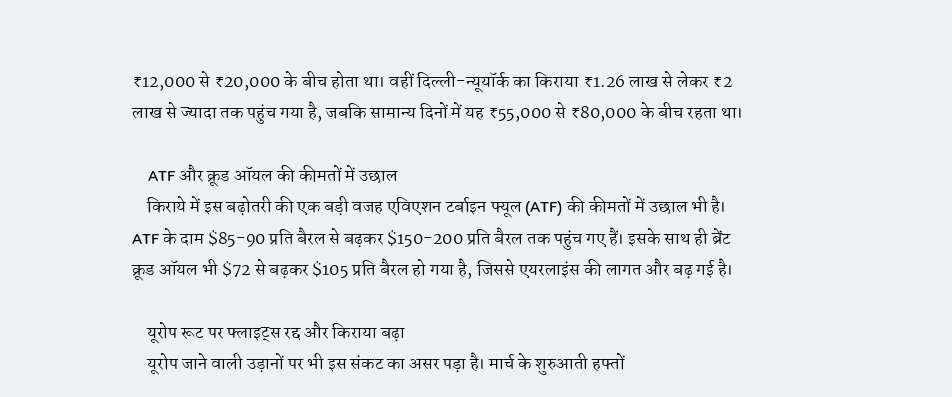₹12,000 से ₹20,000 के बीच होता था। वहीं दिल्ली-न्यूयॉर्क का किराया ₹1.26 लाख से लेकर ₹2 लाख से ज्यादा तक पहुंच गया है, जबकि सामान्य दिनों में यह ₹55,000 से ₹80,000 के बीच रहता था।

    ATF और क्रूड ऑयल की कीमतों में उछाल
    किराये में इस बढ़ोतरी की एक बड़ी वजह एविएशन टर्बाइन फ्यूल (ATF) की कीमतों में उछाल भी है। ATF के दाम $85-90 प्रति बैरल से बढ़कर $150-200 प्रति बैरल तक पहुंच गए हैं। इसके साथ ही ब्रेंट क्रूड ऑयल भी $72 से बढ़कर $105 प्रति बैरल हो गया है, जिससे एयरलाइंस की लागत और बढ़ गई है।

    यूरोप रूट पर फ्लाइट्स रद्द और किराया बढ़ा
    यूरोप जाने वाली उड़ानों पर भी इस संकट का असर पड़ा है। मार्च के शुरुआती हफ्तों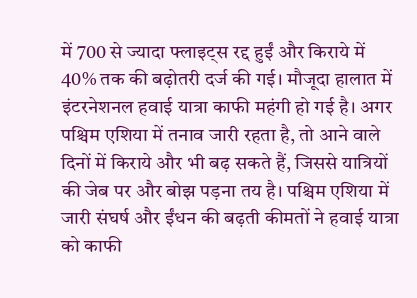में 700 से ज्यादा फ्लाइट्स रद्द हुईं और किराये में 40% तक की बढ़ोतरी दर्ज की गई। मौजूदा हालात में इंटरनेशनल हवाई यात्रा काफी महंगी हो गई है। अगर पश्चिम एशिया में तनाव जारी रहता है, तो आने वाले दिनों में किराये और भी बढ़ सकते हैं, जिससे यात्रियों की जेब पर और बोझ पड़ना तय है। पश्चिम एशिया में जारी संघर्ष और ईंधन की बढ़ती कीमतों ने हवाई यात्रा को काफी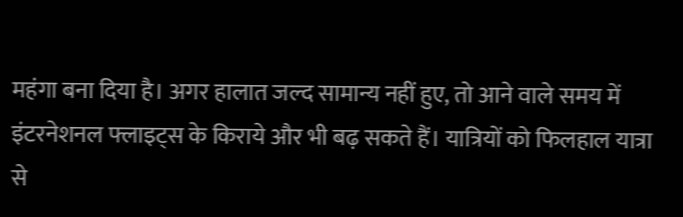महंगा बना दिया है। अगर हालात जल्द सामान्य नहीं हुए, तो आने वाले समय में इंटरनेशनल फ्लाइट्स के किराये और भी बढ़ सकते हैं। यात्रियों को फिलहाल यात्रा से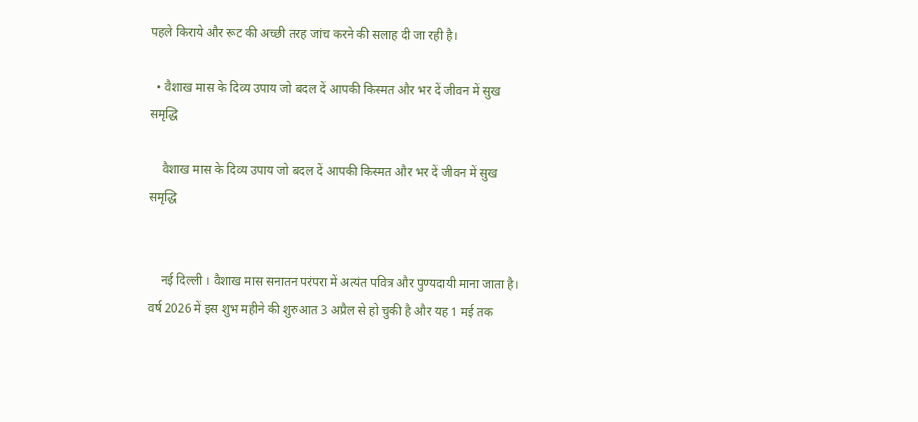पहले किराये और रूट की अच्छी तरह जांच करने की सलाह दी जा रही है।

  • वैशाख मास के दिव्य उपाय जो बदल दें आपकी किस्मत और भर दें जीवन में सुख समृद्धि

    वैशाख मास के दिव्य उपाय जो बदल दें आपकी किस्मत और भर दें जीवन में सुख समृद्धि


    नई दिल्ली । वैशाख मास सनातन परंपरा में अत्यंत पवित्र और पुण्यदायी माना जाता है। वर्ष 2026 में इस शुभ महीने की शुरुआत 3 अप्रैल से हो चुकी है और यह 1 मई तक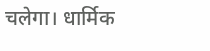चलेगा। धार्मिक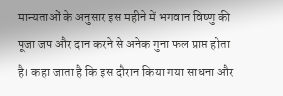मान्यताओं के अनुसार इस महीने में भगवान विष्णु की पूजा जप और दान करने से अनेक गुना फल प्राप्त होता है। कहा जाता है कि इस दौरान किया गया साधना और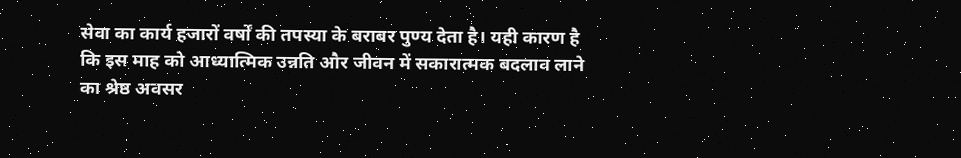सेवा का कार्य हजारों वर्षों की तपस्या के बराबर पुण्य देता है। यही कारण है कि इस माह को आध्यात्मिक उन्नति और जीवन में सकारात्मक बदलाव लाने का श्रेष्ठ अवसर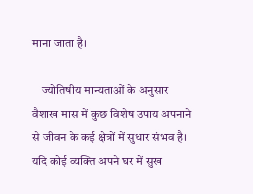माना जाता है।

    ज्योतिषीय मान्यताओं के अनुसार वैशाख मास में कुछ विशेष उपाय अपनाने से जीवन के कई क्षेत्रों में सुधार संभव है। यदि कोई व्यक्ति अपने घर में सुख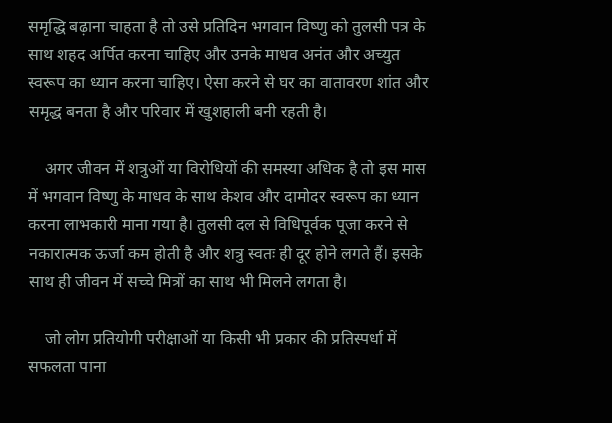समृद्धि बढ़ाना चाहता है तो उसे प्रतिदिन भगवान विष्णु को तुलसी पत्र के साथ शहद अर्पित करना चाहिए और उनके माधव अनंत और अच्युत स्वरूप का ध्यान करना चाहिए। ऐसा करने से घर का वातावरण शांत और समृद्ध बनता है और परिवार में खुशहाली बनी रहती है।

    अगर जीवन में शत्रुओं या विरोधियों की समस्या अधिक है तो इस मास में भगवान विष्णु के माधव के साथ केशव और दामोदर स्वरूप का ध्यान करना लाभकारी माना गया है। तुलसी दल से विधिपूर्वक पूजा करने से नकारात्मक ऊर्जा कम होती है और शत्रु स्वतः ही दूर होने लगते हैं। इसके साथ ही जीवन में सच्चे मित्रों का साथ भी मिलने लगता है।

    जो लोग प्रतियोगी परीक्षाओं या किसी भी प्रकार की प्रतिस्पर्धा में सफलता पाना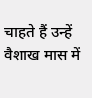चाहते हैं उन्हें वैशाख मास में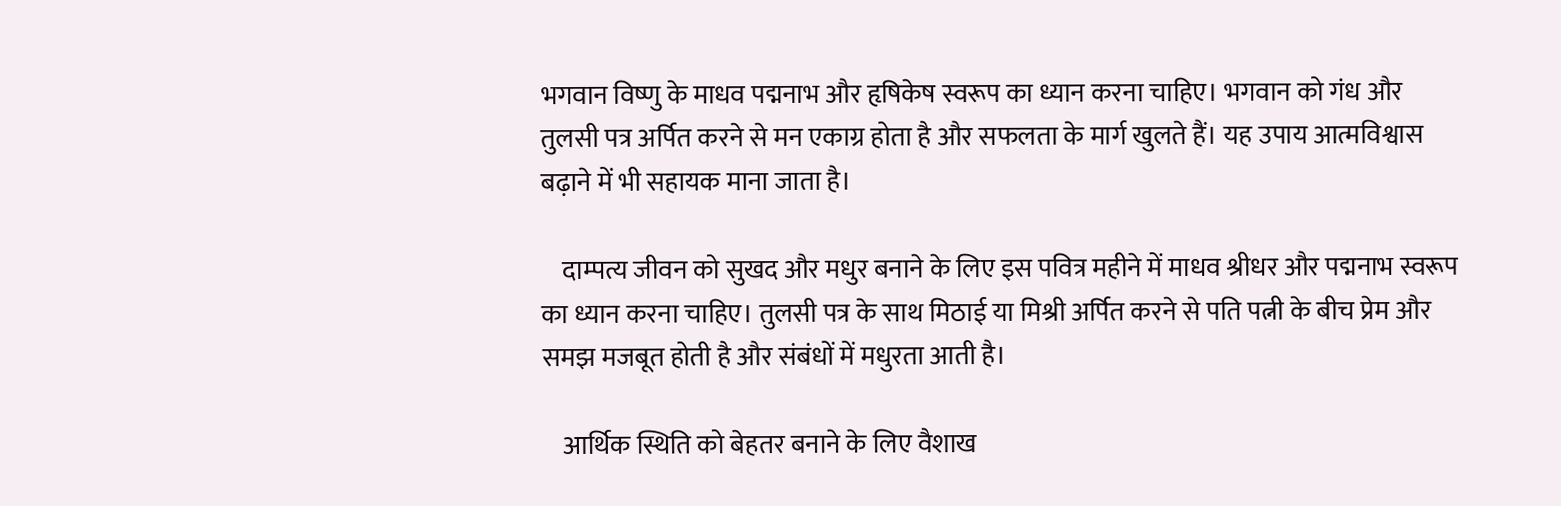भगवान विष्णु के माधव पद्मनाभ और हृषिकेष स्वरूप का ध्यान करना चाहिए। भगवान को गंध और तुलसी पत्र अर्पित करने से मन एकाग्र होता है और सफलता के मार्ग खुलते हैं। यह उपाय आत्मविश्वास बढ़ाने में भी सहायक माना जाता है।

    दाम्पत्य जीवन को सुखद और मधुर बनाने के लिए इस पवित्र महीने में माधव श्रीधर और पद्मनाभ स्वरूप का ध्यान करना चाहिए। तुलसी पत्र के साथ मिठाई या मिश्री अर्पित करने से पति पत्नी के बीच प्रेम और समझ मजबूत होती है और संबंधों में मधुरता आती है।

    आर्थिक स्थिति को बेहतर बनाने के लिए वैशाख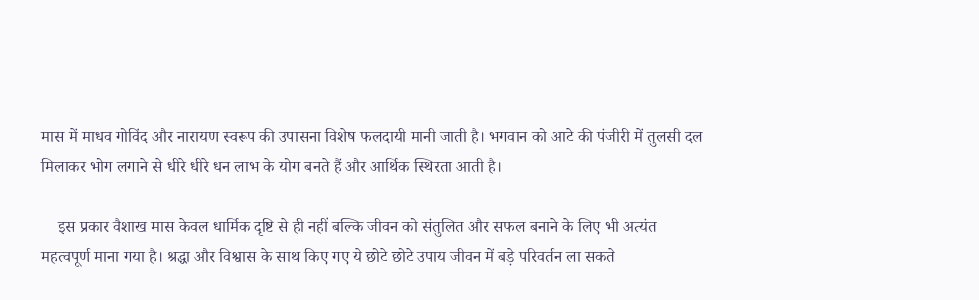मास में माधव गोविंद और नारायण स्वरूप की उपासना विशेष फलदायी मानी जाती है। भगवान को आटे की पंजीरी में तुलसी दल मिलाकर भोग लगाने से धीरे धीरे धन लाभ के योग बनते हैं और आर्थिक स्थिरता आती है।

    इस प्रकार वैशाख मास केवल धार्मिक दृष्टि से ही नहीं बल्कि जीवन को संतुलित और सफल बनाने के लिए भी अत्यंत महत्वपूर्ण माना गया है। श्रद्धा और विश्वास के साथ किए गए ये छोटे छोटे उपाय जीवन में बड़े परिवर्तन ला सकते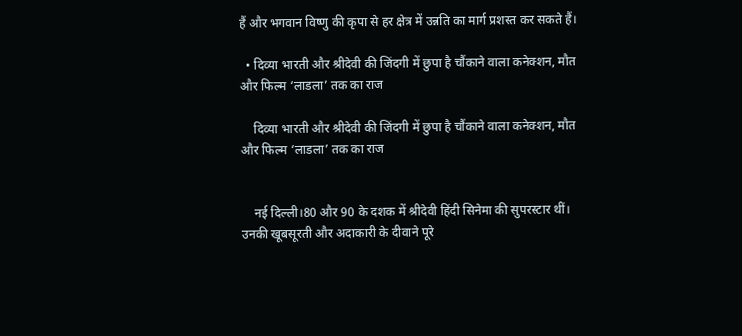हैं और भगवान विष्णु की कृपा से हर क्षेत्र में उन्नति का मार्ग प्रशस्त कर सकते हैं।

  • दिव्या भारती और श्रीदेवी की जिंदगी में छुपा है चौंकाने वाला कनेक्शन, मौत और फिल्म ‘लाडला’ तक का राज

    दिव्या भारती और श्रीदेवी की जिंदगी में छुपा है चौंकाने वाला कनेक्शन, मौत और फिल्म ‘लाडला’ तक का राज


    नई दिल्ली।80 और 90 के दशक में श्रीदेवी हिंदी सिनेमा की सुपरस्टार थीं। उनकी खूबसूरती और अदाकारी के दीवाने पूरे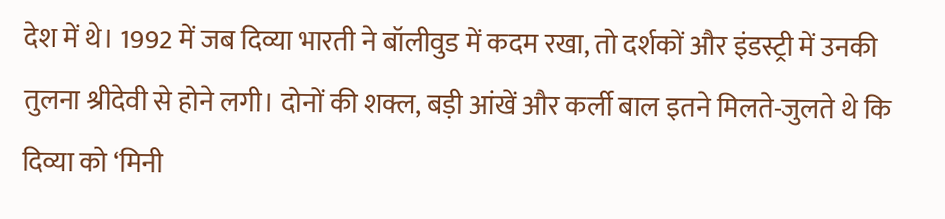देश में थे। 1992 में जब दिव्या भारती ने बॉलीवुड में कदम रखा, तो दर्शकों और इंडस्ट्री में उनकी तुलना श्रीदेवी से होने लगी। दोनों की शक्ल, बड़ी आंखें और कर्ली बाल इतने मिलते-जुलते थे कि दिव्या को ‘मिनी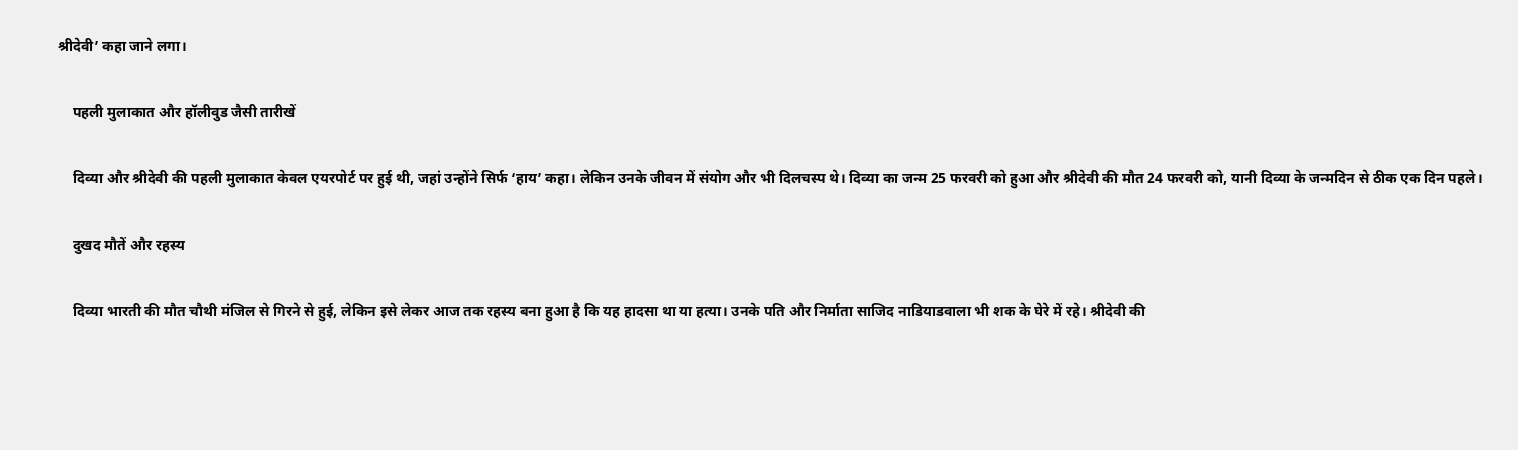श्रीदेवी’ कहा जाने लगा।

    पहली मुलाकात और हॉलीवुड जैसी तारीखें

    दिव्या और श्रीदेवी की पहली मुलाकात केवल एयरपोर्ट पर हुई थी, जहां उन्होंने सिर्फ ‘हाय’ कहा। लेकिन उनके जीवन में संयोग और भी दिलचस्प थे। दिव्या का जन्म 25 फरवरी को हुआ और श्रीदेवी की मौत 24 फरवरी को, यानी दिव्या के जन्मदिन से ठीक एक दिन पहले।

    दुखद मौतें और रहस्य

    दिव्या भारती की मौत चौथी मंजिल से गिरने से हुई, लेकिन इसे लेकर आज तक रहस्य बना हुआ है कि यह हादसा था या हत्या। उनके पति और निर्माता साजिद नाडियाडवाला भी शक के घेरे में रहे। श्रीदेवी की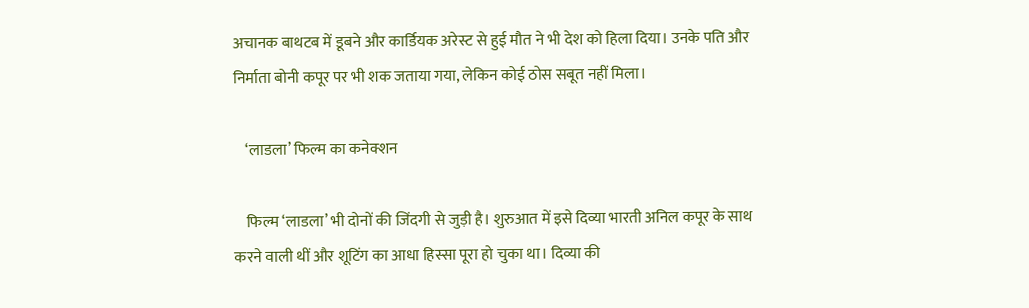अचानक बाथटब में डूबने और कार्डियक अरेस्ट से हुई मौत ने भी देश को हिला दिया। उनके पति और निर्माता बोनी कपूर पर भी शक जताया गया, लेकिन कोई ठोस सबूत नहीं मिला।

    ‘लाडला’ फिल्म का कनेक्शन

    फिल्म ‘लाडला’ भी दोनों की जिंदगी से जुड़ी है। शुरुआत में इसे दिव्या भारती अनिल कपूर के साथ करने वाली थीं और शूटिंग का आधा हिस्सा पूरा हो चुका था। दिव्या की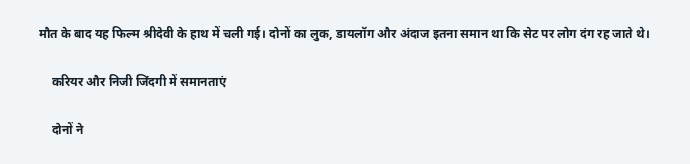मौत के बाद यह फिल्म श्रीदेवी के हाथ में चली गई। दोनों का लुक, डायलॉग और अंदाज इतना समान था कि सेट पर लोग दंग रह जाते थे।

    करियर और निजी जिंदगी में समानताएं

    दोनों ने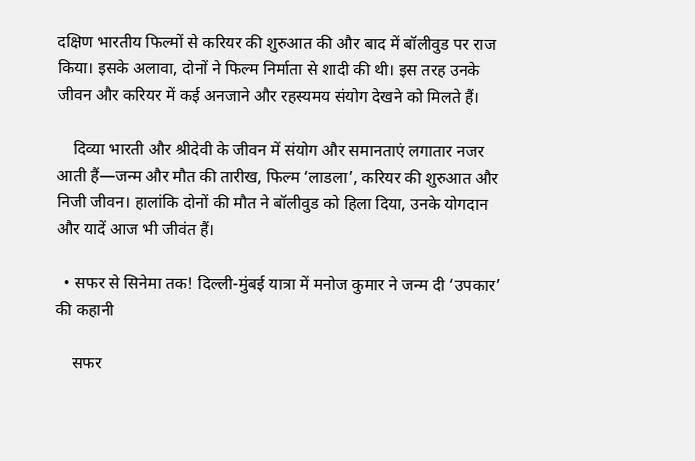दक्षिण भारतीय फिल्मों से करियर की शुरुआत की और बाद में बॉलीवुड पर राज किया। इसके अलावा, दोनों ने फिल्म निर्माता से शादी की थी। इस तरह उनके जीवन और करियर में कई अनजाने और रहस्यमय संयोग देखने को मिलते हैं।

    दिव्या भारती और श्रीदेवी के जीवन में संयोग और समानताएं लगातार नजर आती हैं—जन्म और मौत की तारीख, फिल्म ‘लाडला’, करियर की शुरुआत और निजी जीवन। हालांकि दोनों की मौत ने बॉलीवुड को हिला दिया, उनके योगदान और यादें आज भी जीवंत हैं।

  • सफर से सिनेमा तक! दिल्ली-मुंबई यात्रा में मनोज कुमार ने जन्म दी ‘उपकार’ की कहानी

    सफर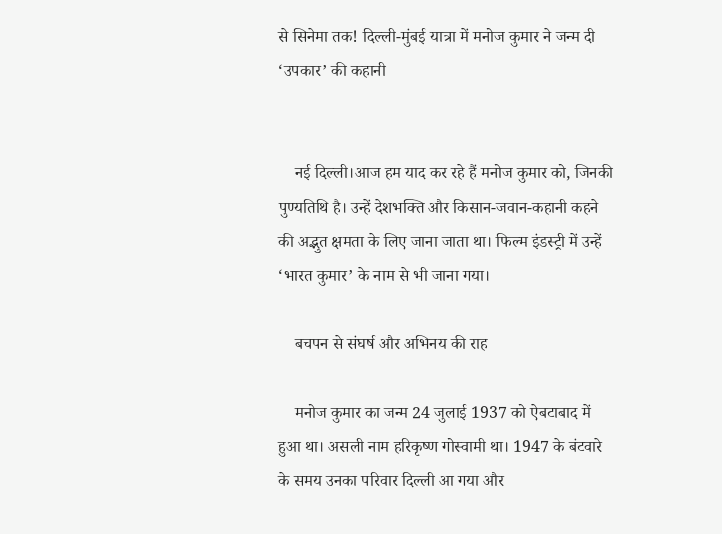से सिनेमा तक! दिल्ली-मुंबई यात्रा में मनोज कुमार ने जन्म दी ‘उपकार’ की कहानी


    नई दिल्ली।आज हम याद कर रहे हैं मनोज कुमार को, जिनकी पुण्यतिथि है। उन्हें देशभक्ति और किसान-जवान-कहानी कहने की अद्भुत क्षमता के लिए जाना जाता था। फिल्म इंडस्ट्री में उन्हें ‘भारत कुमार’ के नाम से भी जाना गया।

    बचपन से संघर्ष और अभिनय की राह

    मनोज कुमार का जन्म 24 जुलाई 1937 को ऐबटाबाद में हुआ था। असली नाम हरिकृष्ण गोस्वामी था। 1947 के बंटवारे के समय उनका परिवार दिल्ली आ गया और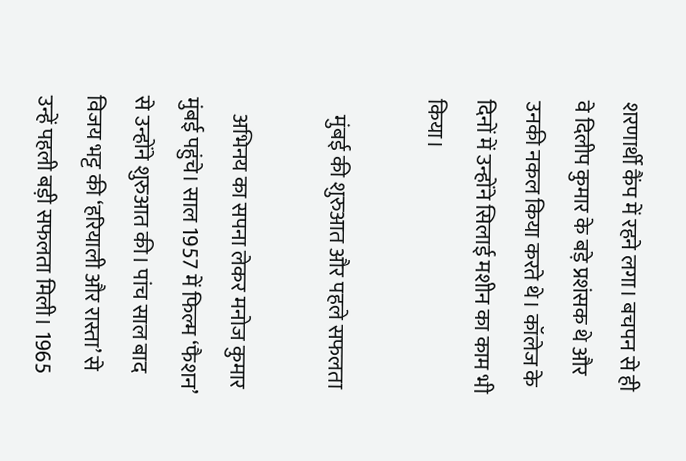शरणार्थी कैंप में रहने लगा। बचपन से ही वे दिलीप कुमार के बड़े प्रशंसक थे और उनकी नकल किया करते थे। कॉलेज के दिनों में उन्होंने सिलाई मशीन का काम भी किया।

    मुंबई की शुरुआत और पहले सफलता

    अभिनय का सपना लेकर मनोज कुमार मुंबई पहुंचे। साल 1957 में फिल्म ‘फैशन’ से उन्होंने शुरुआत की। पांच साल बाद विजय भट्ट की ‘हरियाली और रास्ता’ से उन्हें पहली बड़ी सफलता मिली। 1965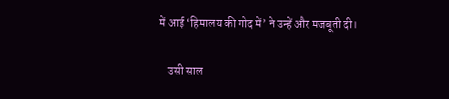में आई ‘हिमालय की गोद में’ ने उन्हें और मजबूती दी।

    उसी साल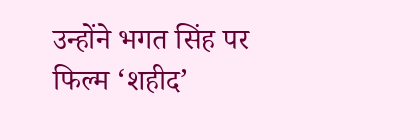उन्होंने भगत सिंह पर फिल्म ‘शहीद’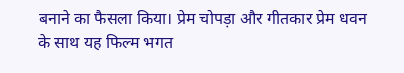बनाने का फैसला किया। प्रेम चोपड़ा और गीतकार प्रेम धवन के साथ यह फिल्म भगत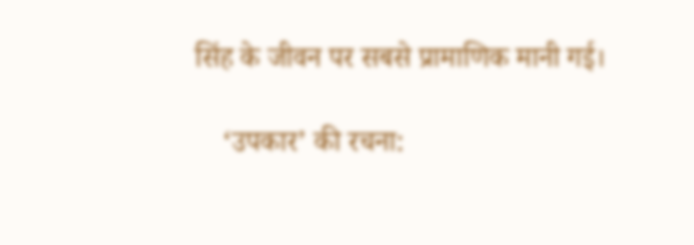सिंह के जीवन पर सबसे प्रामाणिक मानी गई।

    ‘उपकार’ की रचना: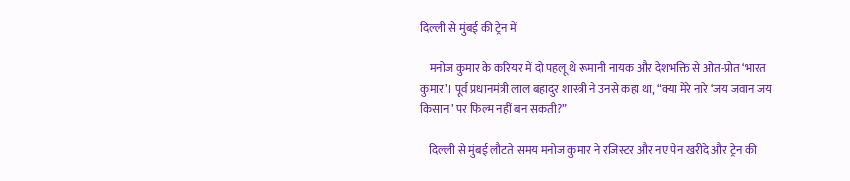दिल्ली से मुंबई की ट्रेन में

    मनोज कुमार के करियर में दो पहलू थे रूमानी नायक और देशभक्ति से ओत-प्रोत ‘भारत कुमार’। पूर्व प्रधानमंत्री लाल बहादुर शास्त्री ने उनसे कहा था, “क्या मेरे नारे ‘जय जवान जय किसान’ पर फिल्म नहीं बन सकती?”

    दिल्ली से मुंबई लौटते समय मनोज कुमार ने रजिस्टर और नए पेन खरीदे और ट्रेन की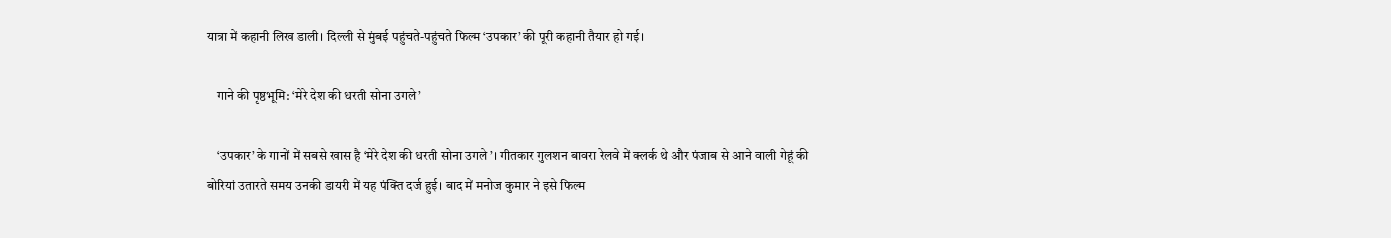यात्रा में कहानी लिख डाली। दिल्ली से मुंबई पहुंचते-पहुंचते फिल्म ‘उपकार’ की पूरी कहानी तैयार हो गई।

    गाने की पृष्ठभूमि: ‘मेरे देश की धरती सोना उगले’

    ‘उपकार’ के गानों में सबसे खास है ‘मेरे देश की धरती सोना उगले’। गीतकार गुलशन बावरा रेलवे में क्लर्क थे और पंजाब से आने वाली गेहूं की बोरियां उतारते समय उनकी डायरी में यह पंक्ति दर्ज हुई। बाद में मनोज कुमार ने इसे फिल्म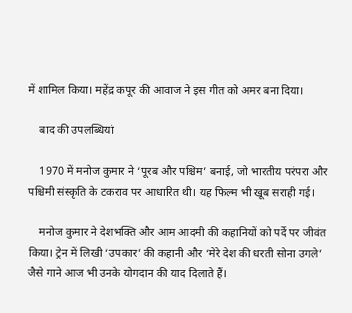में शामिल किया। महेंद्र कपूर की आवाज ने इस गीत को अमर बना दिया।

    बाद की उपलब्धियां

    1970 में मनोज कुमार ने ‘पूरब और पश्चिम’ बनाई, जो भारतीय परंपरा और पश्चिमी संस्कृति के टकराव पर आधारित थी। यह फिल्म भी खूब सराही गई।

    मनोज कुमार ने देशभक्ति और आम आदमी की कहानियों को पर्दे पर जीवंत किया। ट्रेन में लिखी ‘उपकार’ की कहानी और ‘मेरे देश की धरती सोना उगले’ जैसे गाने आज भी उनके योगदान की याद दिलाते हैं।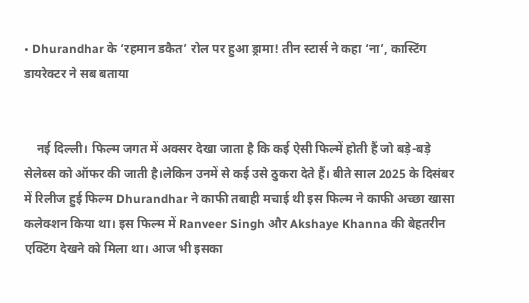• Dhurandhar के ‘रहमान डकैत’ रोल पर हुआ ड्रामा! तीन स्टार्स ने कहा ‘ना’, कास्टिंग डायरेक्टर ने सब बताया


    नई दिल्ली। फिल्म जगत में अक्सर देखा जाता है कि कई ऐसी फिल्में होती हैं जो बड़े-बड़े सेलेब्स को ऑफर की जाती है।लेकिन उनमें से कई उसे ठुकरा देते हैं। बीते साल 2025 के दिसंबर में रिलीज हुई फिल्म Dhurandhar ने काफी तबाही मचाई थी इस फिल्म ने काफी अच्छा खासा कलेक्शन किया था। इस फिल्म में Ranveer Singh और Akshaye Khanna की बेहतरीन एक्टिंग देखने को मिला था। आज भी इसका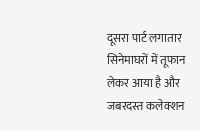दूसरा पार्ट लगातार सिनेमाघरों में तूफान लेकर आया है और जबरदस्त कलेक्शन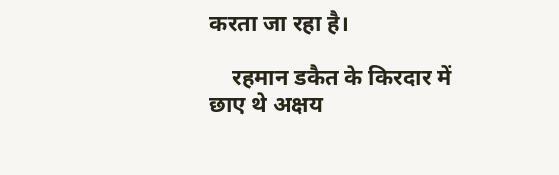करता जा रहा है।

    रहमान डकैत के किरदार में छाए थे अक्षय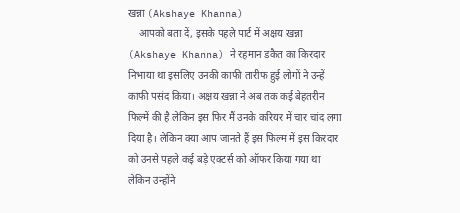खन्ना (Akshaye Khanna)
    आपको बता दें, इसके पहले पार्ट में अक्षय खन्ना (Akshaye Khanna) ने रहमान डकैत का किरदार निभाया था इसलिए उनकी काफी तारीफ हुई लोगों ने उन्हें काफी पसंद किया। अक्षय खन्ना ने अब तक कई बेहतरीन फिल्में की है लेकिन इस फिर मैं उनके करियर में चार चांद लगा दिया है। लेकिन क्या आप जानते हैं इस फिल्म में इस किरदार को उनसे पहले कई बड़े एक्टर्स को ऑफर किया गया था लेकिन उन्होंने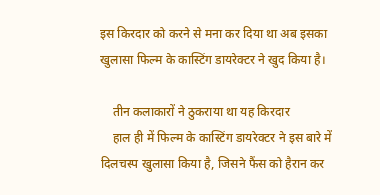इस किरदार को करने से मना कर दिया था अब इसका खुलासा फिल्म के कास्टिंग डायरेक्टर ने खुद किया है।

    तीन कलाकारों ने ठुकराया था यह किरदार
    हाल ही में फिल्म के कास्टिंग डायरेक्टर ने इस बारे में दिलचस्प खुलासा किया है, जिसने फैंस को हैरान कर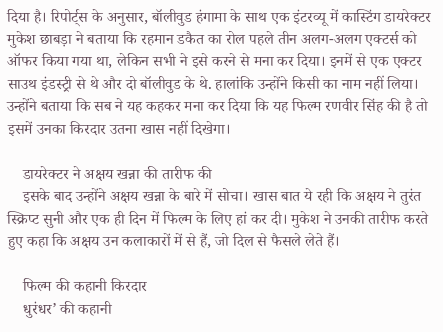दिया है। रिपोर्ट्स के अनुसार, बॉलीवुड हंगामा के साथ एक इंटरव्यू में कास्टिंग डायरेक्टर मुकेश छाबड़ा ने बताया कि रहमान डकैत का रोल पहले तीन अलग-अलग एक्टर्स को ऑफर किया गया था, लेकिन सभी ने इसे करने से मना कर दिया। इनमें से एक एक्टर साउथ इंडस्ट्री से थे और दो बॉलीवुड के थे. हालांकि उन्होंने किसी का नाम नहीं लिया। उन्होंने बताया कि सब ने यह कहकर मना कर दिया कि यह फिल्म रणवीर सिंह की है तो इसमें उनका किरदार उतना खास नहीं दिखेगा।

    डायरेक्टर ने अक्षय खन्ना की तारीफ की
    इसके बाद उन्होंने अक्षय खन्ना के बारे में सोचा। खास बात ये रही कि अक्षय ने तुरंत स्क्रिप्ट सुनी और एक ही दिन में फिल्म के लिए हां कर दी। मुकेश ने उनकी तारीफ करते हुए कहा कि अक्षय उन कलाकारों में से हैं, जो दिल से फैसले लेते हैं।

    फिल्म की कहानी किरदार
    धुरंधर’ की कहानी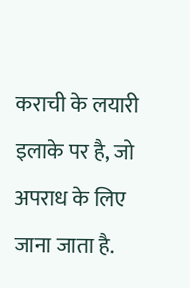कराची के लयारी इलाके पर है, जो अपराध के लिए जाना जाता है.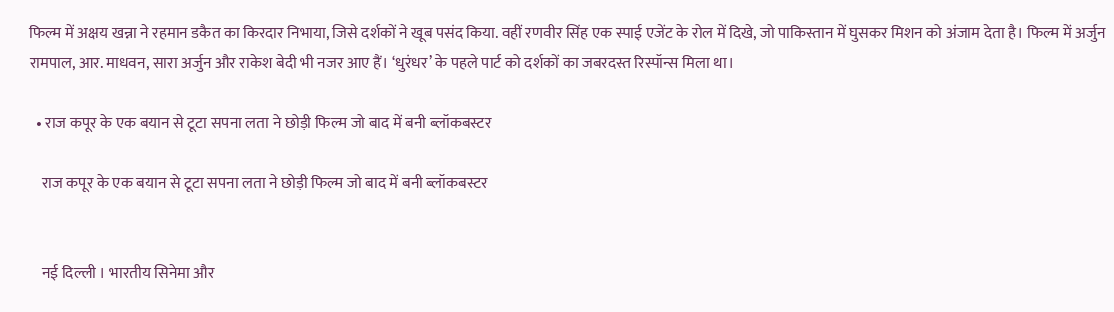फिल्म में अक्षय खन्ना ने रहमान डकैत का किरदार निभाया, जिसे दर्शकों ने खूब पसंद किया. वहीं रणवीर सिंह एक स्पाई एजेंट के रोल में दिखे, जो पाकिस्तान में घुसकर मिशन को अंजाम देता है। फिल्म में अर्जुन रामपाल, आर. माधवन, सारा अर्जुन और राकेश बेदी भी नजर आए हैं। ‘धुरंधर’ के पहले पार्ट को दर्शकों का जबरदस्त रिस्पॉन्स मिला था।

  • राज कपूर के एक बयान से टूटा सपना लता ने छोड़ी फिल्म जो बाद में बनी ब्लॉकबस्टर

    राज कपूर के एक बयान से टूटा सपना लता ने छोड़ी फिल्म जो बाद में बनी ब्लॉकबस्टर


    नई दिल्ली । भारतीय सिनेमा और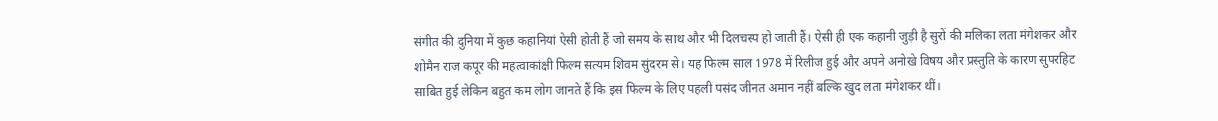संगीत की दुनिया में कुछ कहानियां ऐसी होती हैं जो समय के साथ और भी दिलचस्प हो जाती हैं। ऐसी ही एक कहानी जुड़ी है सुरों की मलिका लता मंगेशकर और शोमैन राज कपूर की महत्वाकांक्षी फिल्म सत्यम शिवम सुंदरम से। यह फिल्म साल 1978 में रिलीज हुई और अपने अनोखे विषय और प्रस्तुति के कारण सुपरहिट साबित हुई लेकिन बहुत कम लोग जानते हैं कि इस फिल्म के लिए पहली पसंद जीनत अमान नहीं बल्कि खुद लता मंगेशकर थीं।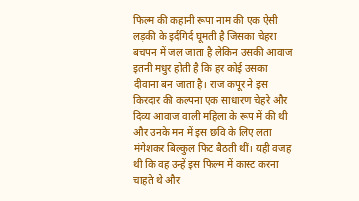फिल्म की कहानी रूपा नाम की एक ऐसी लड़की के इर्दगिर्द घूमती है जिसका चेहरा बचपन में जल जाता है लेकिन उसकी आवाज इतनी मधुर होती है कि हर कोई उसका दीवाना बन जाता है। राज कपूर ने इस किरदार की कल्पना एक साधारण चेहरे और दिव्य आवाज वाली महिला के रूप में की थी और उनके मन में इस छवि के लिए लता मंगेशकर बिल्कुल फिट बैठती थीं। यही वजह थी कि वह उन्हें इस फिल्म में कास्ट करना चाहते थे और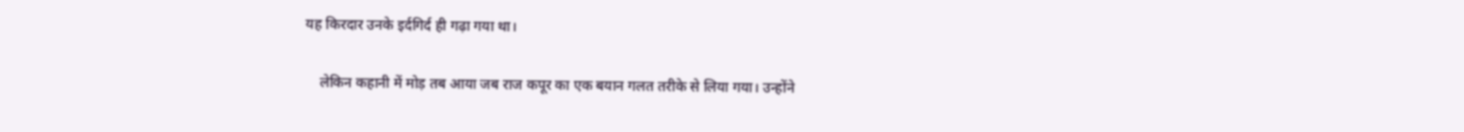यह किरदार उनके इर्दगिर्द ही गढ़ा गया था।

    लेकिन कहानी में मोड़ तब आया जब राज कपूर का एक बयान गलत तरीके से लिया गया। उन्होंने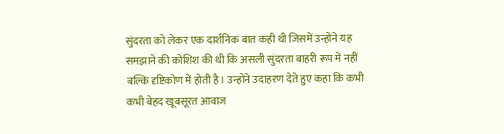सुंदरता को लेकर एक दार्शनिक बात कही थी जिसमें उन्होंने यह समझाने की कोशिश की थी कि असली सुंदरता बाहरी रूप में नहीं बल्कि दृष्टिकोण में होती है। उन्होंने उदाहरण देते हुए कहा कि कभी कभी बेहद खूबसूरत आवाज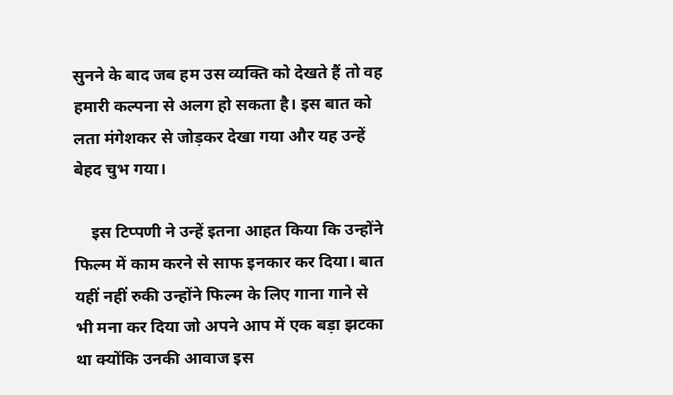सुनने के बाद जब हम उस व्यक्ति को देखते हैं तो वह हमारी कल्पना से अलग हो सकता है। इस बात को लता मंगेशकर से जोड़कर देखा गया और यह उन्हें बेहद चुभ गया।

    इस टिप्पणी ने उन्हें इतना आहत किया कि उन्होंने फिल्म में काम करने से साफ इनकार कर दिया। बात यहीं नहीं रुकी उन्होंने फिल्म के लिए गाना गाने से भी मना कर दिया जो अपने आप में एक बड़ा झटका था क्योंकि उनकी आवाज इस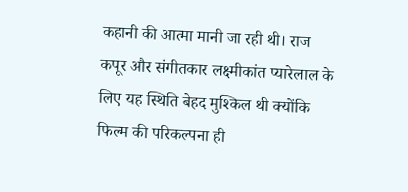कहानी की आत्मा मानी जा रही थी। राज कपूर और संगीतकार लक्ष्मीकांत प्यारेलाल के लिए यह स्थिति बेहद मुश्किल थी क्योंकि फिल्म की परिकल्पना ही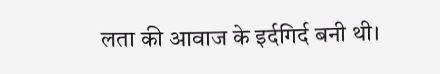लता की आवाज के इर्दगिर्द बनी थी।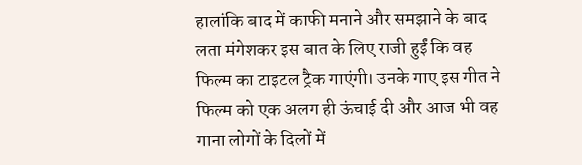हालांकि बाद में काफी मनाने और समझाने के बाद लता मंगेशकर इस बात के लिए राजी हुईं कि वह फिल्म का टाइटल ट्रैक गाएंगी। उनके गाए इस गीत ने फिल्म को एक अलग ही ऊंचाई दी और आज भी वह गाना लोगों के दिलों में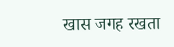खास जगह रखता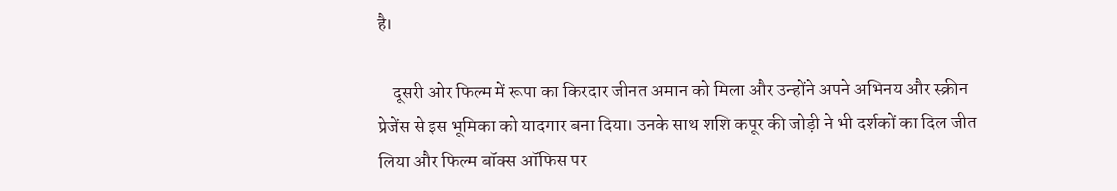है।

    दूसरी ओर फिल्म में रूपा का किरदार जीनत अमान को मिला और उन्होंने अपने अभिनय और स्क्रीन प्रेजेंस से इस भूमिका को यादगार बना दिया। उनके साथ शशि कपूर की जोड़ी ने भी दर्शकों का दिल जीत लिया और फिल्म बॉक्स ऑफिस पर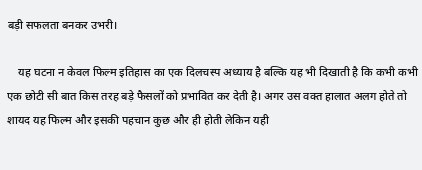बड़ी सफलता बनकर उभरी।

    यह घटना न केवल फिल्म इतिहास का एक दिलचस्प अध्याय है बल्कि यह भी दिखाती है कि कभी कभी एक छोटी सी बात किस तरह बड़े फैसलों को प्रभावित कर देती है। अगर उस वक्त हालात अलग होते तो शायद यह फिल्म और इसकी पहचान कुछ और ही होती लेकिन यही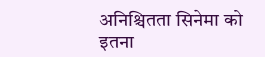अनिश्चितता सिनेमा को इतना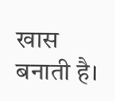खास बनाती है।